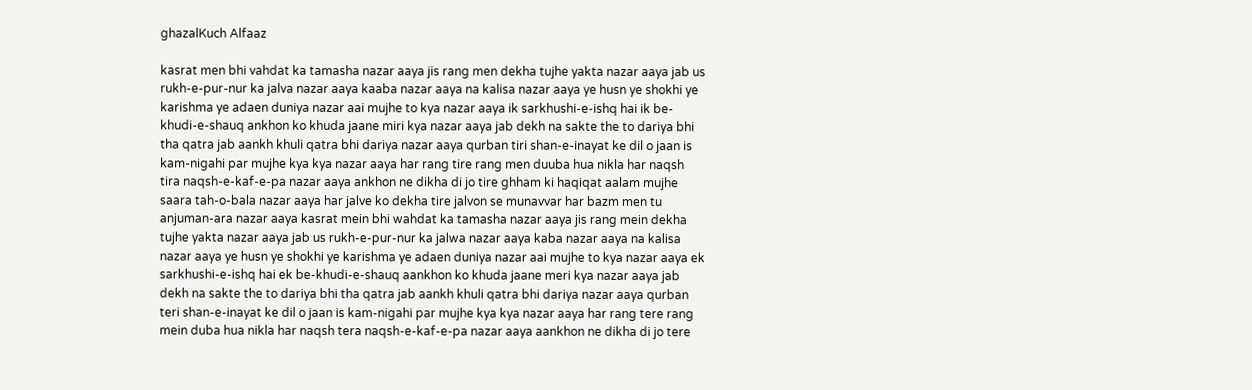ghazalKuch Alfaaz

kasrat men bhi vahdat ka tamasha nazar aaya jis rang men dekha tujhe yakta nazar aaya jab us rukh-e-pur-nur ka jalva nazar aaya kaaba nazar aaya na kalisa nazar aaya ye husn ye shokhi ye karishma ye adaen duniya nazar aai mujhe to kya nazar aaya ik sarkhushi-e-ishq hai ik be-khudi-e-shauq ankhon ko khuda jaane miri kya nazar aaya jab dekh na sakte the to dariya bhi tha qatra jab aankh khuli qatra bhi dariya nazar aaya qurban tiri shan-e-inayat ke dil o jaan is kam-nigahi par mujhe kya kya nazar aaya har rang tire rang men duuba hua nikla har naqsh tira naqsh-e-kaf-e-pa nazar aaya ankhon ne dikha di jo tire ghham ki haqiqat aalam mujhe saara tah-o-bala nazar aaya har jalve ko dekha tire jalvon se munavvar har bazm men tu anjuman-ara nazar aaya kasrat mein bhi wahdat ka tamasha nazar aaya jis rang mein dekha tujhe yakta nazar aaya jab us rukh-e-pur-nur ka jalwa nazar aaya kaba nazar aaya na kalisa nazar aaya ye husn ye shokhi ye karishma ye adaen duniya nazar aai mujhe to kya nazar aaya ek sarkhushi-e-ishq hai ek be-khudi-e-shauq aankhon ko khuda jaane meri kya nazar aaya jab dekh na sakte the to dariya bhi tha qatra jab aankh khuli qatra bhi dariya nazar aaya qurban teri shan-e-inayat ke dil o jaan is kam-nigahi par mujhe kya kya nazar aaya har rang tere rang mein duba hua nikla har naqsh tera naqsh-e-kaf-e-pa nazar aaya aankhon ne dikha di jo tere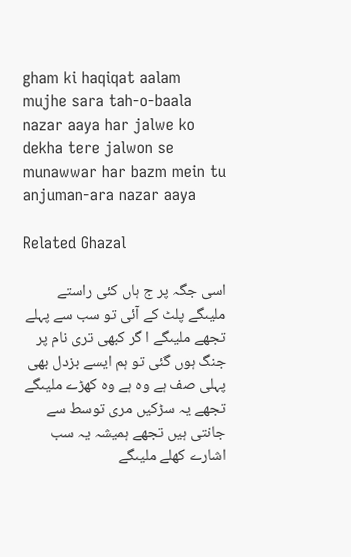gham ki haqiqat aalam mujhe sara tah-o-baala nazar aaya har jalwe ko dekha tere jalwon se munawwar har bazm mein tu anjuman-ara nazar aaya

Related Ghazal

اسی جگہ پر ج ہاں کئی راستے ملیںگے پلٹ کے آئی تو سب سے پہلے تجھے ملیںگے ا گر کبھی تری نام پر جنگ ہوں گئی تو ہم ایسے بزدل بھی پہلی صف ہے وہ ہے وہ کھڑے ملیںگے تجھے یہ سڑکیں مری توسط سے جانتی ہیں تجھے ہمیشہ یہ سب اشارے کھلے ملیںگے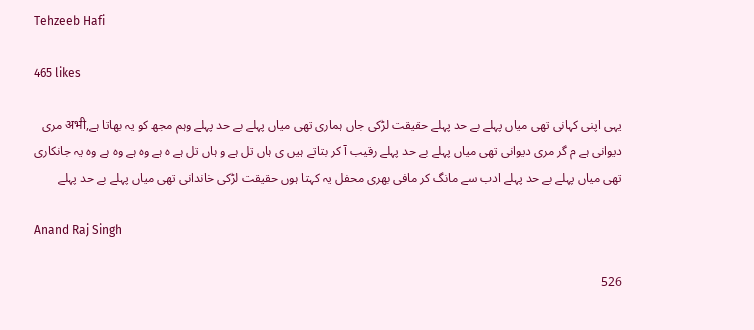Tehzeeb Hafi

465 likes

یہی اپنی کہانی تھی میاں پہلے بے حد پہلے حقیقت لڑکی جاں ہماری تھی میاں پہلے بے حد پہلے وہم مجھ کو یہ بھاتا ہے,अभी مری دیوانی ہے م گر مری دیوانی تھی میاں پہلے بے حد پہلے رقیب آ کر بتاتے ہیں ی ہاں تل ہے و ہاں تل ہے ہ ہے وہ ہے وہ ہے وہ یہ جانکاری تھی میاں پہلے بے حد پہلے ادب سے مانگ کر مافی بھری محفل یہ کہتا ہوں حقیقت لڑکی خاندانی تھی میاں پہلے بے حد پہلے

Anand Raj Singh

526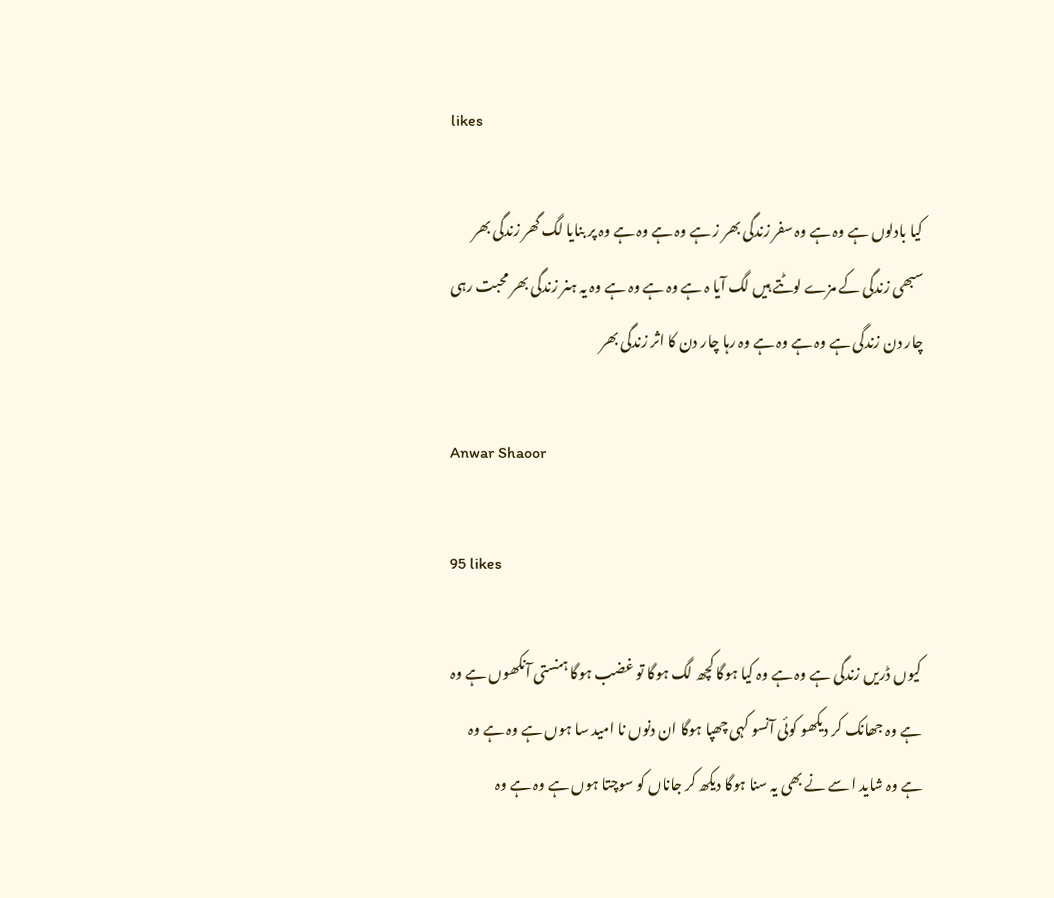likes

کیا بادلوں ہے وہ ہے وہ سفر زندگی بھر ز ہے وہ ہے وہ ہے وہ پر بنایا لگ گھر زندگی بھر سبھی زندگی کے مزے لوٹتے ہیں لگ آیا ہ ہے وہ ہے وہ ہے وہ یہ ہنر زندگی بھر محبت رہی چار دن زندگی ہے وہ ہے وہ ہے وہ رہا چار دن کا اثر زندگی بھر

Anwar Shaoor

95 likes

کیوں ڈریں زندگی ہے وہ ہے وہ کیا ہوگا کچھ لگ ہوگا تو غضب ہوگا ہنستی آنکھوں ہے وہ ہے وہ جھانک کر دیکھو کوئی آنسو کہی چھپا ہوگا ان دنوں نا امید سا ہوں ہے وہ ہے وہ ہے وہ شاید ا سے نے بھی یہ سنا ہوگا دیکھ کر جاناں کو سوچتا ہوں ہے وہ ہے وہ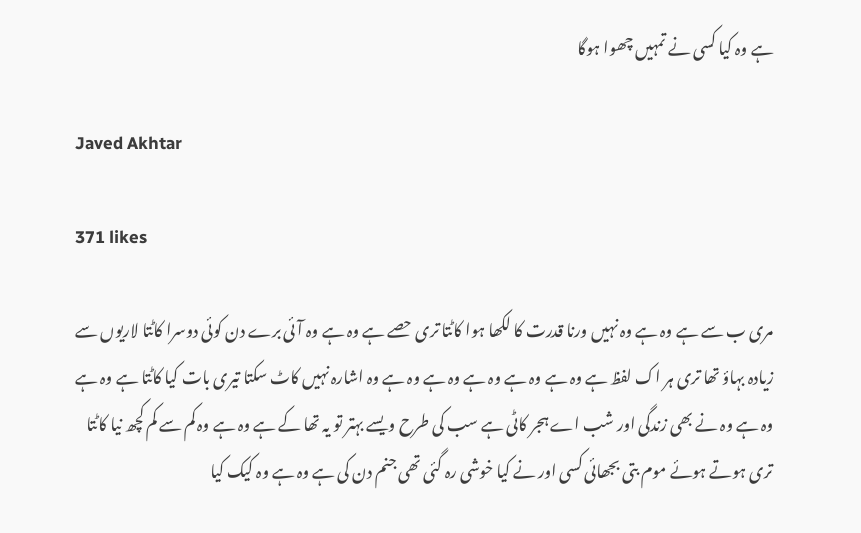ہے وہ کیا کسی نے تمہیں چھوا ہوگا

Javed Akhtar

371 likes

مری ب سے ہے وہ ہے وہ نہیں ورنا قدرت کا لکھا ہوا کاٹتا تری حصے ہے وہ ہے وہ آئی برے دن کوئی دوسرا کاٹتا لاریوں سے زیادہ بہاؤ تھا تری ہر اک لفظ ہے وہ ہے وہ ہے وہ ہے وہ ہے وہ ہے وہ اشارہ نہیں کاٹ سکتا تیری بات کیا کاٹتا ہے وہ ہے وہ ہے وہ نے بھی زندگی اور شب اے ہجر کاٹی ہے سب کی طرح ویسے بہتر تو یہ تھا کے ہے وہ ہے وہ کم سے کم کچھ نیا کاٹتا تری ہوتے ہوئے موم بتی بجھائی کسی اور نے کیا خوشی رہ گئی تھی جنم دن کی ہے وہ ہے وہ کیک کیا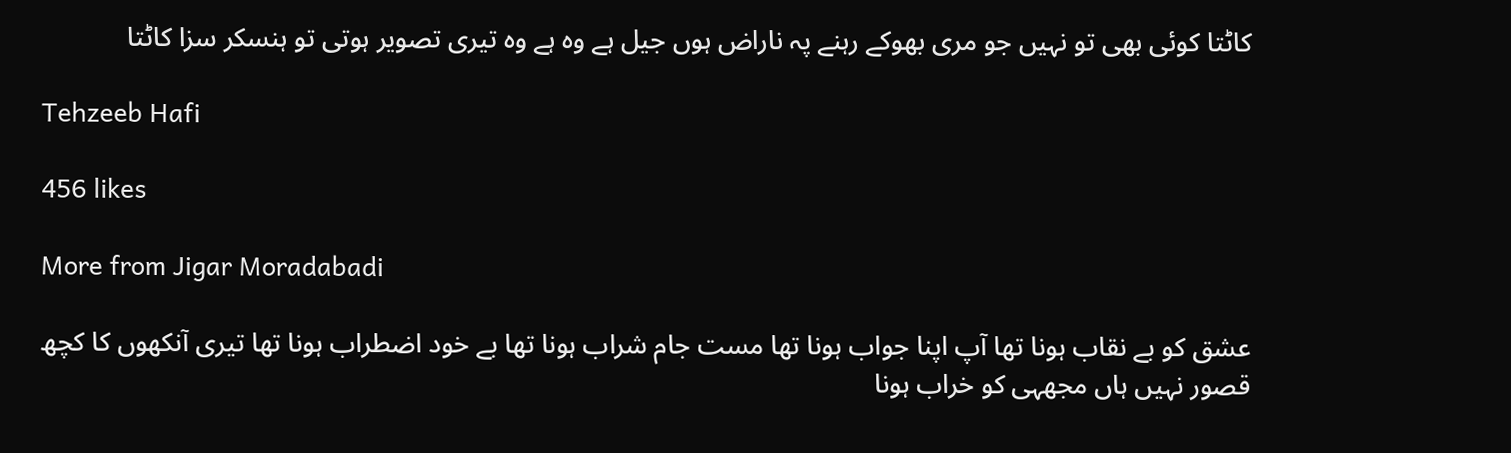کاٹتا کوئی بھی تو نہیں جو مری بھوکے رہنے پہ ناراض ہوں جیل ہے وہ ہے وہ تیری تصویر ہوتی تو ہنسکر سزا کاٹتا

Tehzeeb Hafi

456 likes

More from Jigar Moradabadi

عشق کو بے نقاب ہونا تھا آپ اپنا جواب ہونا تھا مست جام شراب ہونا تھا بے خود اضطراب ہونا تھا تیری آنکھوں کا کچھ قصور نہیں ہاں مجھہی کو خراب ہونا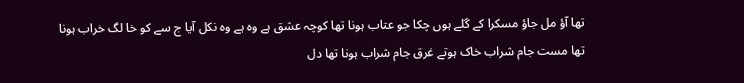تھا آؤ مل جاؤ مسکرا کے گلے ہوں چکا جو عتاب ہونا تھا کوچہ عشق ہے وہ ہے وہ نکل آیا ج سے کو خا لگ خراب ہونا تھا مست جام شراب خاک ہوتے غرق جام شراب ہونا تھا دل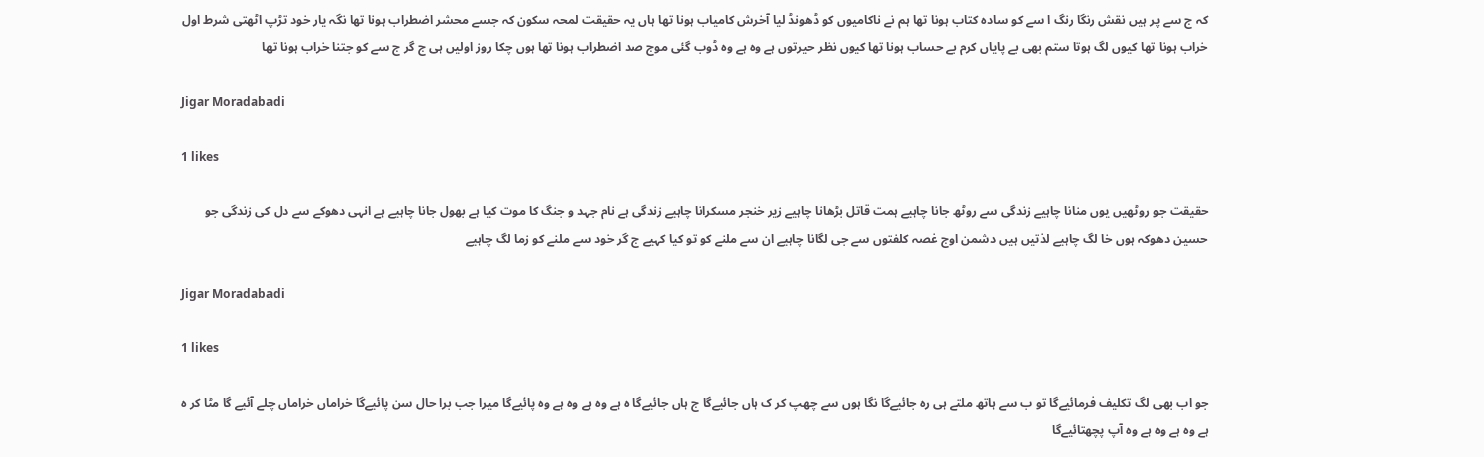کہ ج سے پر ہیں نقش رنگا رنگ ا سے کو سادہ کتاب ہونا تھا ہم نے ناکامیوں کو ڈھونڈ لیا آخرش کامیاب ہونا تھا ہاں یہ حقیقت لمحہ سکون کہ جسے محشر اضطراب ہونا تھا نگہ یار خود تڑپ اٹھتی شرط اول خراب ہونا تھا کیوں لگ ہوتا ستم بھی بے پایاں کرم بے حساب ہونا تھا کیوں نظر حیرتوں ہے وہ ہے وہ ڈوب گئی موج صد اضطراب ہونا تھا ہوں چکا روز اولیں ہی ج گر ج سے کو جتنا خراب ہونا تھا

Jigar Moradabadi

1 likes

حقیقت جو روٹھیں یوں منانا چاہیے زندگی سے روٹھ جانا چاہیے ہمت قاتل بڑھانا چاہیے زیر خنجر مسکرانا چاہیے زندگی ہے نام جہد و جنگ کا موت کیا ہے بھول جانا چاہیے ہے انہی دھوکے سے دل کی زندگی جو حسین دھوکہ ہوں خا لگ چاہیے لذتیں ہیں دشمن اوج غصہ کلفتوں سے جی لگانا چاہیے ان سے ملنے کو تو کیا کہیے ج گر خود سے ملنے کو زما لگ چاہیے

Jigar Moradabadi

1 likes

جو اب بھی لگ تکلیف فرمائیےگا تو ب سے ہاتھ ملتے ہی رہ جائیےگا نگا ہوں سے چھپ کر ک ہاں جائیےگا ج ہاں جائیےگا ہ ہے وہ ہے وہ ہے وہ پائیےگا میرا جب برا حال سن پائیےگا خراماں خراماں چلے آئیے گا مٹا کر ہ ہے وہ ہے وہ ہے وہ آپ پچھتائیےگا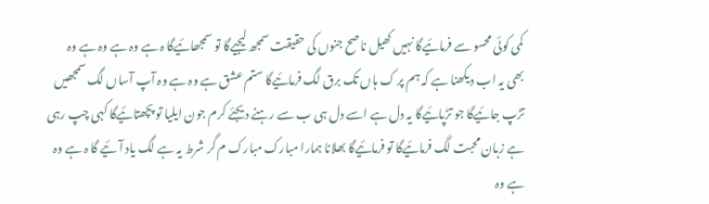کمی کوئی محسو سے فرمائیےگا نہیں کھیل ناصح جنوں کی حقیقت سمجھ لیجیےگا تو سمجھائیےگا ہ ہے وہ ہے وہ ہے وہ بھی یہ اب دیکھنا ہے کہ ہم پر ک ہاں تک برق لگ فرمائیےگا ستم عشق ہے وہ ہے وہ آپ آساں لگ سمجھیں تڑپ جائیےگا جو تڑپائیےگا یہ دل ہے اسے دل ہی ب سے رہنے دیجئے کرم جون ایلیا تو پچھتائیےگا کہی چپ رہی ہے زبان محبت لگ فرمائیےگا تو فرمائیےگا بھلانا ہمارا مبارک مبارک م گر شرط یہ ہے لگ یاد آئیے گا ہ ہے وہ ہے وہ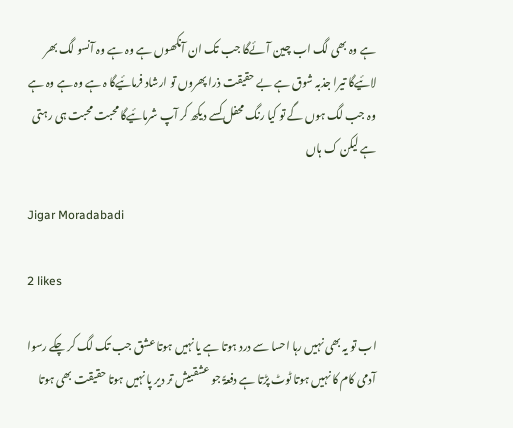ہے وہ بھی لگ اب چین آئےگا جب تک ان آنکھوں ہے وہ ہے وہ آنسو لگ بھر لائیےگا تیرا جذبہ شوق ہے بے حقیقت ذرا پھروں تو ارشاد فرمائیےگا ہ ہے وہ ہے وہ ہے وہ جب لگ ہوں گے تو کیا رنگ محفل کسے دیکھ کر آپ شرمائیےگا محبت محبت ہی رہتی ہے لیکن ک ہاں

Jigar Moradabadi

2 likes

اب تو یہ بھی نہیں رہا احسا سے درد ہوتا ہے یا نہیں ہوتا عشق جب تک لگ کر چکے رسوا آدمی کام کا نہیں ہوتا ٹوٹ پڑتا ہے دفعۃً جو عشقبیش تر دیر پا نہیں ہوتا حقیقت بھی ہوتا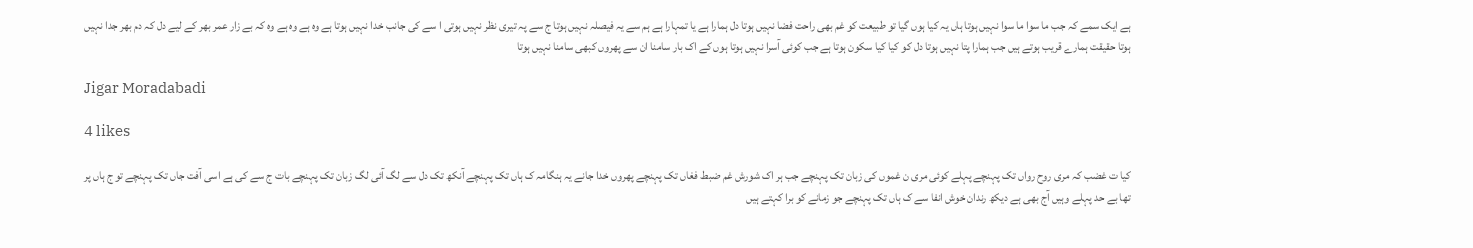ہے ایک سمے کہ جب ما سوا ما سوا نہیں ہوتا ہاں یہ کیا ہوں گیا تو طبیعت کو غم بھی راحت فضا نہیں ہوتا دل ہمارا ہے یا تمہارا ہے ہم سے یہ فیصلہ نہیں ہوتا ج سے پہ تیری نظر نہیں ہوتی ا سے کی جانب خدا نہیں ہوتا ہے وہ ہے وہ ہے وہ کہ بے زار عمر بھر کے لیے دل کہ دم بھر جدا نہیں ہوتا حقیقت ہمارے قریب ہوتے ہیں جب ہمارا پتا نہیں ہوتا دل کو کیا کیا سکون ہوتا ہے جب کوئی آسرا نہیں ہوتا ہوں کے اک بار سامنا ان سے پھروں کبھی سامنا نہیں ہوتا

Jigar Moradabadi

4 likes

کیا ت غضب کہ مری روح رواں تک پہنچے پہلے کوئی مری ن غموں کی زبان تک پہنچے جب ہر اک شورش غم ضبط فغاں تک پہنچے پھروں خدا جانے یہ ہنگامہ ک ہاں تک پہنچے آنکھ تک دل سے لگ آئی لگ زبان تک پہنچے بات ج سے کی ہے اسی آفت جاں تک پہنچے تو ج ہاں پر تھا بے حد پہلے وہیں آج بھی ہے دیکھ رندان خوش انفا سے ک ہاں تک پہنچے جو زمانے کو برا کہتے ہیں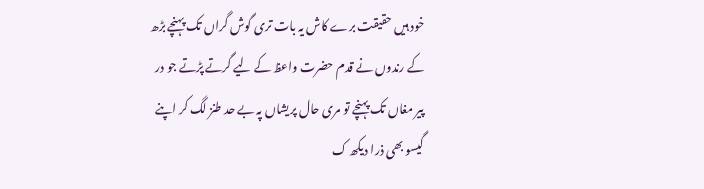خود ہیں حقیقت برے کاش یہ بات تری گوش گراں تک پہنچے بڑھ کے رندوں نے قدم حضرت واعظ کے لیے گرتے پڑتے جو در پیر مغاں تک پہنچے تو مری حال پریشاں پہ بے حد طنز لگ کر اپنے گیسو بھی ذرا دیکھ ک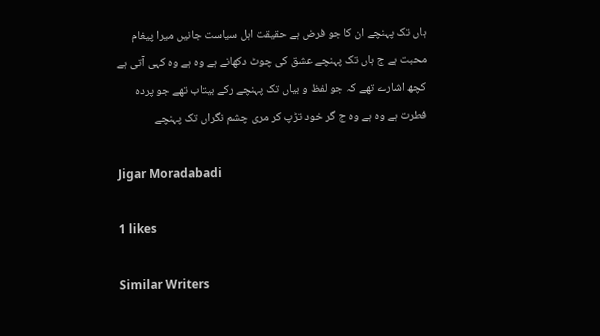ہاں تک پہنچے ان کا جو فرض ہے حقیقت اہل سیاست جانیں میرا پیغام محبت ہے ج ہاں تک پہنچے عشق کی چوٹ دکھانے ہے وہ ہے وہ کہی آتی ہے کچھ اشارے تھے کہ جو لفظ و بیاں تک پہنچے رکے بیتاب تھے جو پردہ فطرت ہے وہ ہے وہ ج گر خود تڑپ کر مری چشم نگراں تک پہنچے

Jigar Moradabadi

1 likes

Similar Writers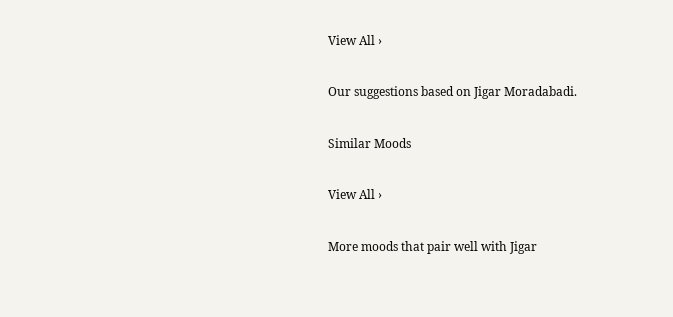View All ›

Our suggestions based on Jigar Moradabadi.

Similar Moods

View All ›

More moods that pair well with Jigar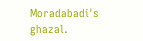Moradabadi's ghazal.